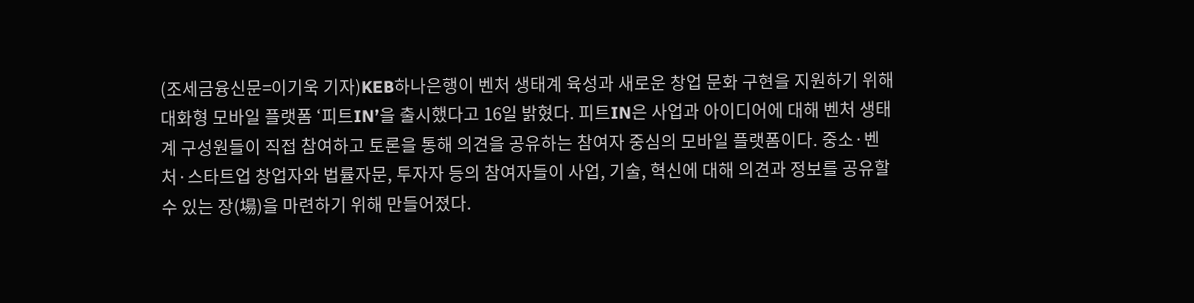(조세금융신문=이기욱 기자)KEB하나은행이 벤처 생태계 육성과 새로운 창업 문화 구현을 지원하기 위해 대화형 모바일 플랫폼 ‘피트IN’을 출시했다고 16일 밝혔다. 피트IN은 사업과 아이디어에 대해 벤처 생태계 구성원들이 직접 참여하고 토론을 통해 의견을 공유하는 참여자 중심의 모바일 플랫폼이다. 중소·벤처·스타트업 창업자와 법률자문, 투자자 등의 참여자들이 사업, 기술, 혁신에 대해 의견과 정보를 공유할 수 있는 장(場)을 마련하기 위해 만들어졌다.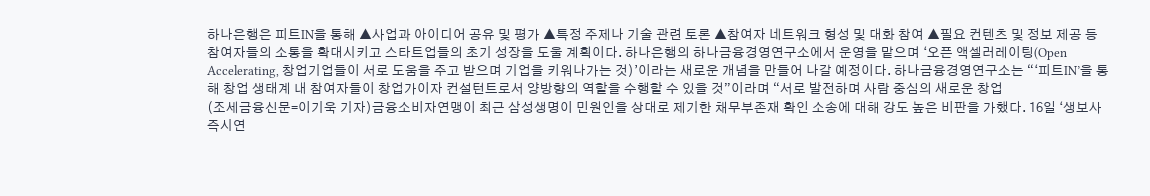하나은행은 피트IN을 통해 ▲사업과 아이디어 공유 및 평가 ▲특정 주제나 기술 관련 토론 ▲참여자 네트워크 형성 및 대화 참여 ▲필요 컨텐츠 및 정보 제공 등 참여자들의 소통을 확대시키고 스타트업들의 초기 성장을 도울 계획이다. 하나은행의 하나금융경영연구소에서 운영을 맡으며 ‘오픈 액셀러레이팅(Open Accelerating, 창업기업들이 서로 도움을 주고 받으며 기업을 키워나가는 것)’이라는 새로운 개념을 만들어 나갈 예정이다. 하나금융경영연구소는 “‘피트IN’을 통해 창업 생태계 내 참여자들이 창업가이자 컨설턴트로서 양방향의 역할을 수행할 수 있을 것”이라며 “서로 발전하며 사람 중심의 새로운 창업
(조세금융신문=이기욱 기자)금융소비자연맹이 최근 삼성생명이 민원인을 상대로 제기한 채무부존재 확인 소송에 대해 강도 높은 비판을 가했다. 16일 ‘생보사 즉시연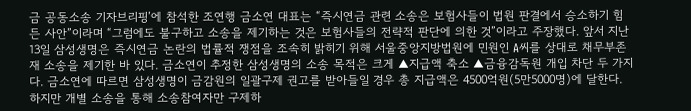금 공동소송 기자브리핑’에 참석한 조연행 금소연 대표는 “즉시연금 관련 소송은 보험사들이 법원 판결에서 승소하기 힘든 사안”이라며 “그럼에도 불구하고 소송을 제기하는 것은 보험사들의 전략적 판단에 의한 것”이라고 주장했다. 앞서 지난 13일 삼성생명은 즉시연금 논란의 법률적 쟁점을 조속히 밝히기 위해 서울중앙지방법원에 민원인 A씨를 상대로 채무부존재 소송을 제기한 바 있다. 금소연이 추정한 삼성생명의 소송 목적은 크게 ▲지급액 축소 ▲금융감독원 개입 차단 두 가지다. 금소연에 따르면 삼성생명이 금감원의 일괄구제 권고를 받아들일 경우 총 지급액은 4500억원(5만5000명)에 달한다. 하지만 개별 소송을 통해 소송참여자만 구제하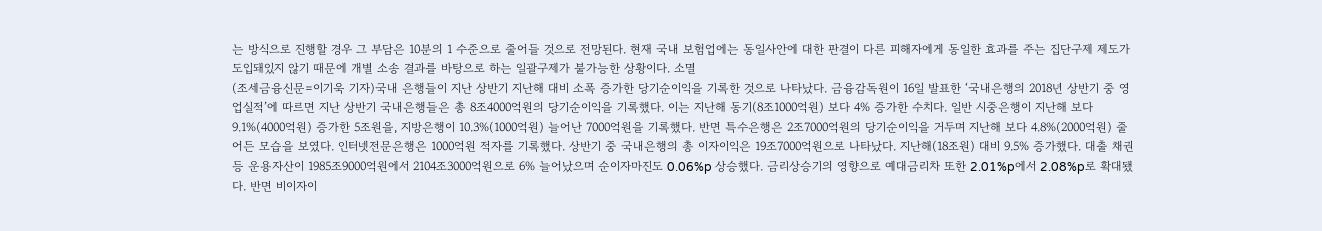는 방식으로 진행할 경우 그 부담은 10분의 1 수준으로 줄어들 것으로 전망된다. 현재 국내 보험업에는 동일사안에 대한 판결이 다른 피해자에게 동일한 효과를 주는 집단구제 제도가 도입돼있지 않기 때문에 개별 소송 결과를 바탕으로 하는 일괄구제가 불가능한 상황이다. 소멸
(조세금융신문=이기욱 기자)국내 은행들이 지난 상반기 지난해 대비 소폭 증가한 당기순이익을 기록한 것으로 나타났다. 금융감독원이 16일 발표한 ‘국내은행의 2018년 상반기 중 영업실적’에 따르면 지난 상반기 국내은행들은 총 8조4000억원의 당기순이익을 기록했다. 이는 지난해 동기(8조1000억원) 보다 4% 증가한 수치다. 일반 시중은행이 지난해 보다 9.1%(4000억원) 증가한 5조원을, 지방은행이 10.3%(1000억원) 늘어난 7000억원을 기록했다. 반면 특수은행은 2조7000억원의 당기순이익을 거두며 지난해 보다 4.8%(2000억원) 줄어든 모습을 보였다. 인터넷전문은행은 1000억원 적자를 기록했다. 상반기 중 국내은행의 총 이자이익은 19조7000억원으로 나타났다. 지난해(18조원) 대비 9.5% 증가했다. 대출 채권 등 운용자산이 1985조9000억원에서 2104조3000억원으로 6% 늘어났으며 순이자마진도 0.06%p 상승했다. 금리상승기의 영향으로 예대금리차 또한 2.01%p에서 2.08%p로 확대됐다. 반면 비이자이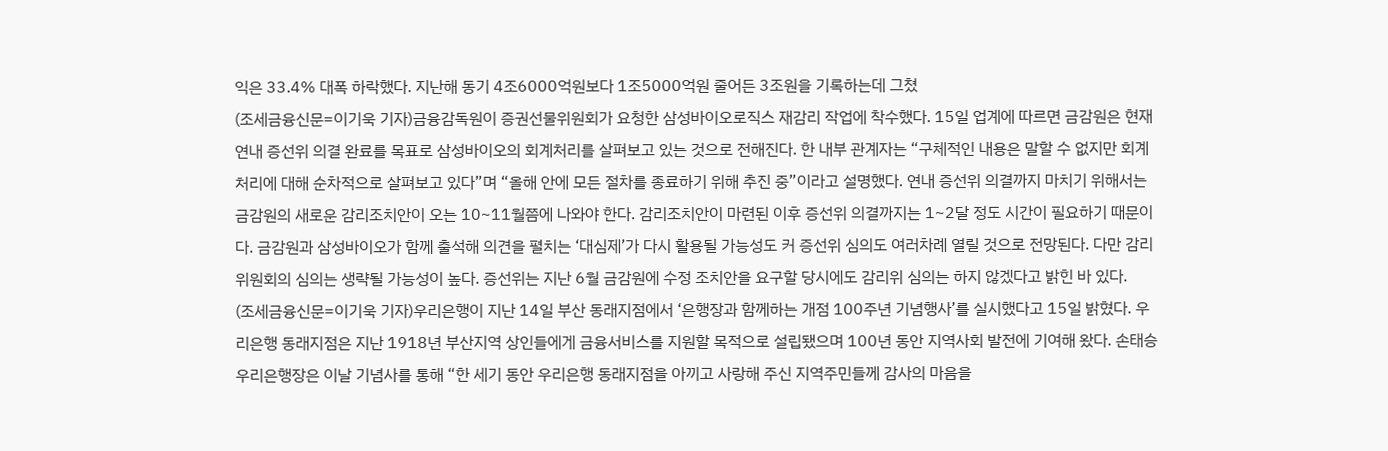익은 33.4% 대폭 하락했다. 지난해 동기 4조6000억원보다 1조5000억원 줄어든 3조원을 기록하는데 그쳤
(조세금융신문=이기욱 기자)금융감독원이 증권선물위원회가 요청한 삼성바이오로직스 재감리 작업에 착수했다. 15일 업계에 따르면 금감원은 현재 연내 증선위 의결 완료를 목표로 삼성바이오의 회계처리를 살펴보고 있는 것으로 전해진다. 한 내부 관계자는 “구체적인 내용은 말할 수 없지만 회계처리에 대해 순차적으로 살펴보고 있다”며 “올해 안에 모든 절차를 종료하기 위해 추진 중”이라고 설명했다. 연내 증선위 의결까지 마치기 위해서는 금감원의 새로운 감리조치안이 오는 10~11월쯤에 나와야 한다. 감리조치안이 마련된 이후 증선위 의결까지는 1~2달 정도 시간이 필요하기 때문이다. 금감원과 삼성바이오가 함께 출석해 의견을 펼치는 ‘대심제’가 다시 활용될 가능성도 커 증선위 심의도 여러차례 열릴 것으로 전망된다. 다만 감리위원회의 심의는 생략될 가능성이 높다. 증선위는 지난 6월 금감원에 수정 조치안을 요구할 당시에도 감리위 심의는 하지 않겠다고 밝힌 바 있다.
(조세금융신문=이기욱 기자)우리은행이 지난 14일 부산 동래지점에서 ‘은행장과 함께하는 개점 100주년 기념행사’를 실시했다고 15일 밝혔다. 우리은행 동래지점은 지난 1918년 부산지역 상인들에게 금융서비스를 지원할 목적으로 설립됐으며 100년 동안 지역사회 발전에 기여해 왔다. 손태승 우리은행장은 이날 기념사를 통해 “한 세기 동안 우리은행 동래지점을 아끼고 사랑해 주신 지역주민들께 감사의 마음을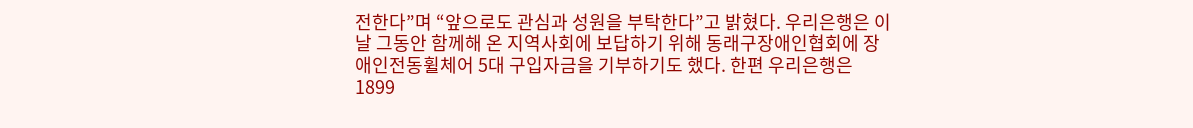전한다”며 “앞으로도 관심과 성원을 부탁한다”고 밝혔다. 우리은행은 이날 그동안 함께해 온 지역사회에 보답하기 위해 동래구장애인협회에 장애인전동휠체어 5대 구입자금을 기부하기도 했다. 한편 우리은행은 1899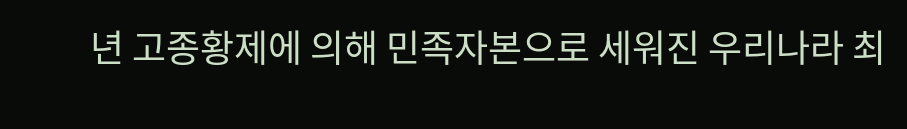년 고종황제에 의해 민족자본으로 세워진 우리나라 최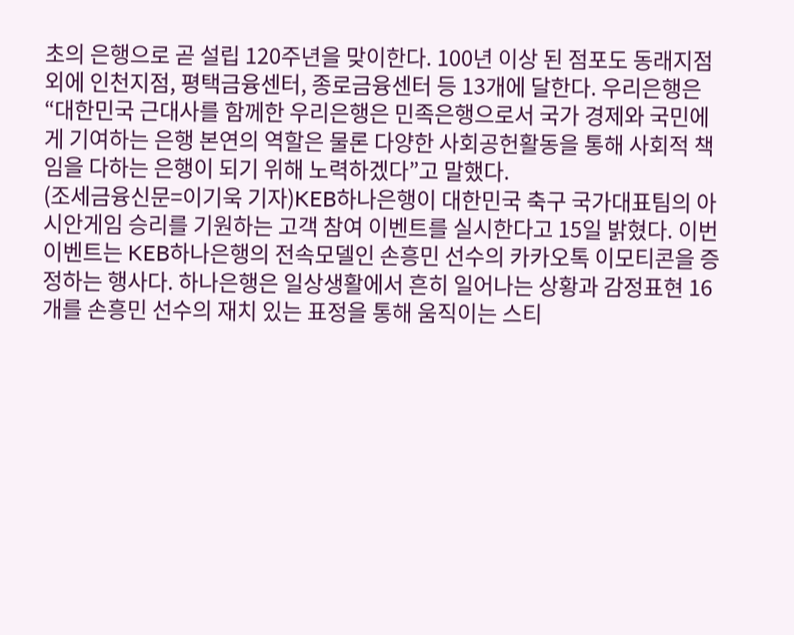초의 은행으로 곧 설립 120주년을 맞이한다. 100년 이상 된 점포도 동래지점 외에 인천지점, 평택금융센터, 종로금융센터 등 13개에 달한다. 우리은행은 “대한민국 근대사를 함께한 우리은행은 민족은행으로서 국가 경제와 국민에게 기여하는 은행 본연의 역할은 물론 다양한 사회공헌활동을 통해 사회적 책임을 다하는 은행이 되기 위해 노력하겠다”고 말했다.
(조세금융신문=이기욱 기자)KEB하나은행이 대한민국 축구 국가대표팀의 아시안게임 승리를 기원하는 고객 참여 이벤트를 실시한다고 15일 밝혔다. 이번 이벤트는 KEB하나은행의 전속모델인 손흥민 선수의 카카오톡 이모티콘을 증정하는 행사다. 하나은행은 일상생활에서 흔히 일어나는 상황과 감정표현 16개를 손흥민 선수의 재치 있는 표정을 통해 움직이는 스티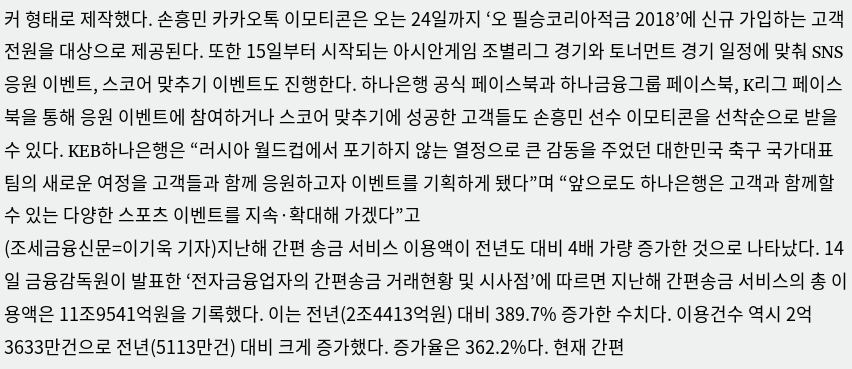커 형태로 제작했다. 손흥민 카카오톡 이모티콘은 오는 24일까지 ‘오 필승코리아적금 2018’에 신규 가입하는 고객 전원을 대상으로 제공된다. 또한 15일부터 시작되는 아시안게임 조별리그 경기와 토너먼트 경기 일정에 맞춰 SNS 응원 이벤트, 스코어 맞추기 이벤트도 진행한다. 하나은행 공식 페이스북과 하나금융그룹 페이스북, K리그 페이스북을 통해 응원 이벤트에 참여하거나 스코어 맞추기에 성공한 고객들도 손흥민 선수 이모티콘을 선착순으로 받을 수 있다. KEB하나은행은 “러시아 월드컵에서 포기하지 않는 열정으로 큰 감동을 주었던 대한민국 축구 국가대표팀의 새로운 여정을 고객들과 함께 응원하고자 이벤트를 기획하게 됐다”며 “앞으로도 하나은행은 고객과 함께할 수 있는 다양한 스포츠 이벤트를 지속·확대해 가겠다”고
(조세금융신문=이기욱 기자)지난해 간편 송금 서비스 이용액이 전년도 대비 4배 가량 증가한 것으로 나타났다. 14일 금융감독원이 발표한 ‘전자금융업자의 간편송금 거래현황 및 시사점’에 따르면 지난해 간편송금 서비스의 총 이용액은 11조9541억원을 기록했다. 이는 전년(2조4413억원) 대비 389.7% 증가한 수치다. 이용건수 역시 2억3633만건으로 전년(5113만건) 대비 크게 증가했다. 증가율은 362.2%다. 현재 간편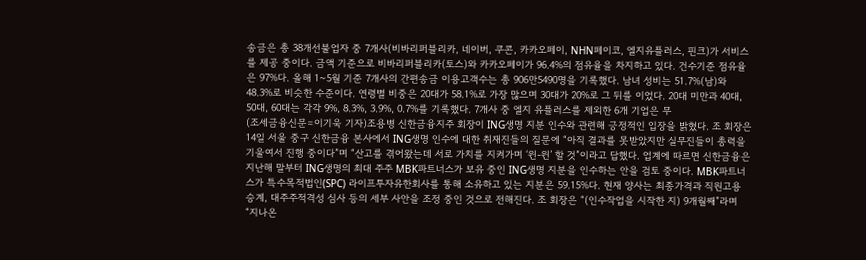송금은 총 38개선불업자 중 7개사(비바리퍼블리카, 네이버, 쿠콘, 카카오페이, NHN페이코, 엘지유플러스, 핀크)가 서비스를 제공 중이다. 금액 기준으로 비바리퍼블리카(토스)와 카카오페이가 96.4%의 점유율을 차지하고 있다. 건수기준 점유율은 97%다. 올해 1~5월 기준 7개사의 간편송금 이용고객수는 총 906만5490명을 기록했다. 남녀 성비는 51.7%(남)와 48.3%로 비슷한 수준이다. 연령별 비중은 20대가 58.1%로 가장 많으며 30대가 20%로 그 뒤를 이었다. 20대 미만과 40대, 50대, 60대는 각각 9%, 8.3%, 3.9%, 0.7%를 기록했다. 7개사 중 엘지 유플러스를 제외한 6개 기업은 무
(조세금융신문=이기욱 기자)조용병 신한금융지주 회장이 ING생명 지분 인수와 관련해 긍정적인 입장을 밝혔다. 조 회장은 14일 서울 중구 신한금융 본사에서 ING생명 인수에 대한 취재진들의 질문에 “아직 결과를 못받았지만 실무진들이 총력을 기울여서 진행 중이다”며 “산고를 겪어왔는데 서로 가치를 지켜가며 ‘윈-윈’ 할 것”이라고 답했다. 업계에 따르면 신한금융은 지난해 말부터 ING생명의 최대 주주 MBK파트너스가 보유 중인 ING생명 지분을 인수하는 안을 검토 중이다. MBK파트너스가 특수목적법인(SPC) 라이프투자유한회사를 통해 소유하고 있는 지분은 59.15%다. 현재 양사는 최종가격과 직원고용 승계, 대주주적격성 심사 등의 세부 사안을 조정 중인 것으로 전해진다. 조 회장은 “(인수작업을 시작한 지) 9개월째”라며 “지나온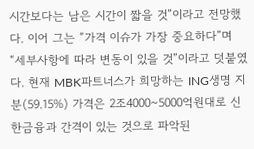시간보다는 남은 시간이 짧을 것”이라고 전망했다. 이어 그는 “가격 이슈가 가장 중요하다”며 “세부사항에 따라 변동이 있을 것”이라고 덧붙였다. 현재 MBK파트너스가 희망하는 ING생명 지분(59.15%) 가격은 2조4000~5000억원대로 신한금융과 간격이 있는 것으로 파악된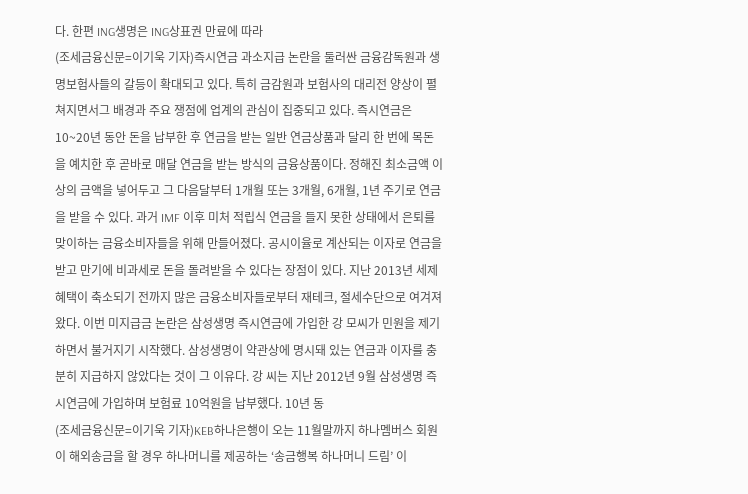다. 한편 ING생명은 ING상표권 만료에 따라
(조세금융신문=이기욱 기자)즉시연금 과소지급 논란을 둘러싼 금융감독원과 생명보험사들의 갈등이 확대되고 있다. 특히 금감원과 보험사의 대리전 양상이 펼쳐지면서그 배경과 주요 쟁점에 업계의 관심이 집중되고 있다. 즉시연금은 10~20년 동안 돈을 납부한 후 연금을 받는 일반 연금상품과 달리 한 번에 목돈을 예치한 후 곧바로 매달 연금을 받는 방식의 금융상품이다. 정해진 최소금액 이상의 금액을 넣어두고 그 다음달부터 1개월 또는 3개월, 6개월, 1년 주기로 연금을 받을 수 있다. 과거 IMF 이후 미처 적립식 연금을 들지 못한 상태에서 은퇴를 맞이하는 금융소비자들을 위해 만들어졌다. 공시이율로 계산되는 이자로 연금을 받고 만기에 비과세로 돈을 돌려받을 수 있다는 장점이 있다. 지난 2013년 세제혜택이 축소되기 전까지 많은 금융소비자들로부터 재테크, 절세수단으로 여겨져 왔다. 이번 미지급금 논란은 삼성생명 즉시연금에 가입한 강 모씨가 민원을 제기하면서 불거지기 시작했다. 삼성생명이 약관상에 명시돼 있는 연금과 이자를 충분히 지급하지 않았다는 것이 그 이유다. 강 씨는 지난 2012년 9월 삼성생명 즉시연금에 가입하며 보험료 10억원을 납부했다. 10년 동
(조세금융신문=이기욱 기자)KEB하나은행이 오는 11월말까지 하나멤버스 회원이 해외송금을 할 경우 하나머니를 제공하는 ‘송금행복 하나머니 드림’ 이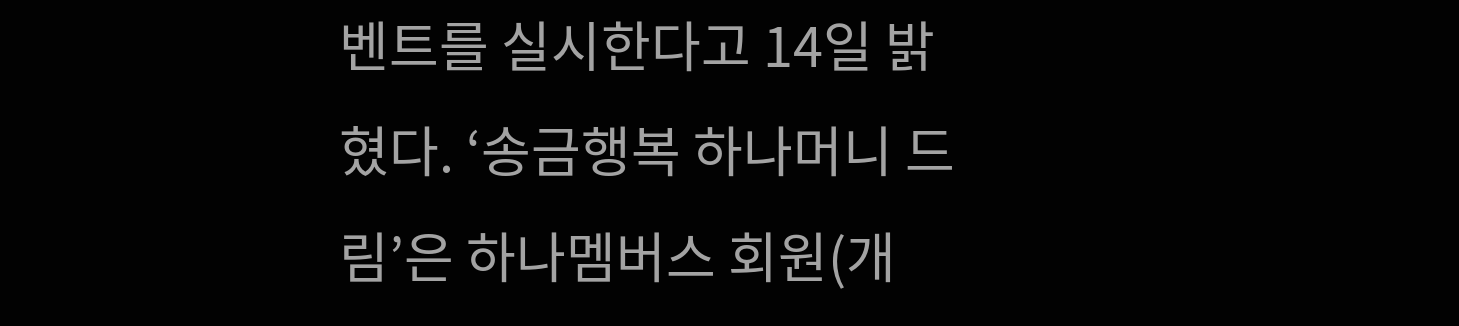벤트를 실시한다고 14일 밝혔다. ‘송금행복 하나머니 드림’은 하나멤버스 회원(개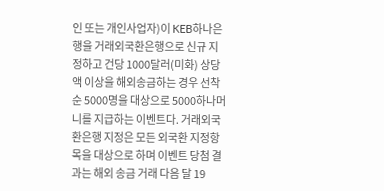인 또는 개인사업자)이 KEB하나은행을 거래외국환은행으로 신규 지정하고 건당 1000달러(미화) 상당액 이상을 해외송금하는 경우 선착순 5000명을 대상으로 5000하나머니를 지급하는 이벤트다. 거래외국환은행 지정은 모든 외국환 지정항목을 대상으로 하며 이벤트 당첨 결과는 해외 송금 거래 다음 달 19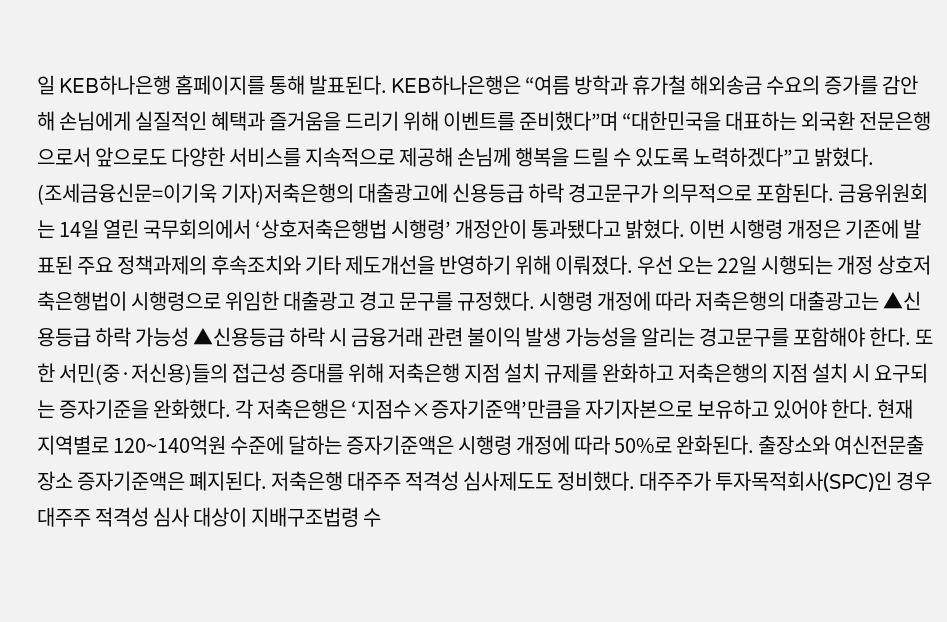일 KEB하나은행 홈페이지를 통해 발표된다. KEB하나은행은 “여름 방학과 휴가철 해외송금 수요의 증가를 감안해 손님에게 실질적인 혜택과 즐거움을 드리기 위해 이벤트를 준비했다”며 “대한민국을 대표하는 외국환 전문은행으로서 앞으로도 다양한 서비스를 지속적으로 제공해 손님께 행복을 드릴 수 있도록 노력하겠다”고 밝혔다.
(조세금융신문=이기욱 기자)저축은행의 대출광고에 신용등급 하락 경고문구가 의무적으로 포함된다. 금융위원회는 14일 열린 국무회의에서 ‘상호저축은행법 시행령’ 개정안이 통과됐다고 밝혔다. 이번 시행령 개정은 기존에 발표된 주요 정책과제의 후속조치와 기타 제도개선을 반영하기 위해 이뤄졌다. 우선 오는 22일 시행되는 개정 상호저축은행법이 시행령으로 위임한 대출광고 경고 문구를 규정했다. 시행령 개정에 따라 저축은행의 대출광고는 ▲신용등급 하락 가능성 ▲신용등급 하락 시 금융거래 관련 불이익 발생 가능성을 알리는 경고문구를 포함해야 한다. 또한 서민(중·저신용)들의 접근성 증대를 위해 저축은행 지점 설치 규제를 완화하고 저축은행의 지점 설치 시 요구되는 증자기준을 완화했다. 각 저축은행은 ‘지점수×증자기준액’만큼을 자기자본으로 보유하고 있어야 한다. 현재 지역별로 120~140억원 수준에 달하는 증자기준액은 시행령 개정에 따라 50%로 완화된다. 출장소와 여신전문출장소 증자기준액은 폐지된다. 저축은행 대주주 적격성 심사제도도 정비했다. 대주주가 투자목적회사(SPC)인 경우 대주주 적격성 심사 대상이 지배구조법령 수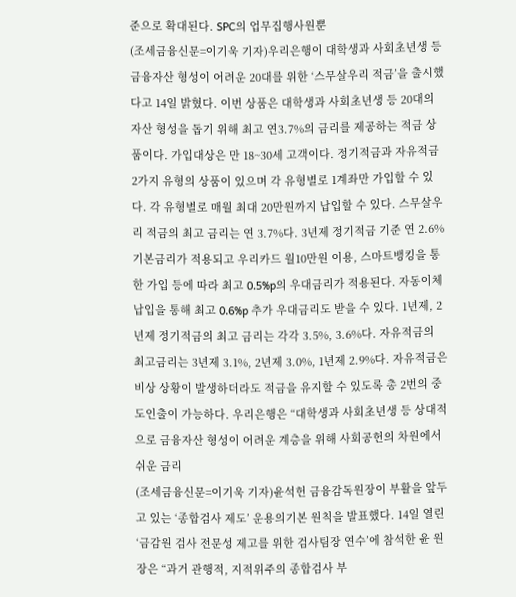준으로 확대된다. SPC의 업무집행사원뿐
(조세금융신문=이기욱 기자)우리은행이 대학생과 사회초년생 등 금융자산 형성이 어려운 20대를 위한 ‘스무살우리 적금’을 출시했다고 14일 밝혔다. 이번 상품은 대학생과 사회초년생 등 20대의 자산 형성을 돕기 위해 최고 연3.7%의 금리를 제공하는 적금 상품이다. 가입대상은 만 18~30세 고객이다. 정기적금과 자유적금 2가지 유형의 상품이 있으며 각 유형별로 1계좌만 가입할 수 있다. 각 유형별로 매월 최대 20만원까지 납입할 수 있다. 스무살우리 적금의 최고 금리는 연 3.7%다. 3년제 정기적금 기준 연 2.6% 기본금리가 적용되고 우리카드 월10만원 이용, 스마트뱅킹을 통한 가입 등에 따라 최고 0.5%p의 우대금리가 적용된다. 자동이체 납입을 통해 최고 0.6%p 추가 우대금리도 받을 수 있다. 1년제, 2년제 정기적금의 최고 금리는 각각 3.5%, 3.6%다. 자유적금의 최고금리는 3년제 3.1%, 2년제 3.0%, 1년제 2.9%다. 자유적금은 비상 상황이 발생하더라도 적금을 유지할 수 있도록 총 2번의 중도인출이 가능하다. 우리은행은 “대학생과 사회초년생 등 상대적으로 금융자산 형성이 어려운 계층을 위해 사회공헌의 차원에서 쉬운 금리
(조세금융신문=이기욱 기자)윤석헌 금융감독원장이 부활을 앞두고 있는 ‘종합검사 제도’ 운용의기본 원칙을 발표했다. 14일 열린 ‘금감원 검사 전문성 제고를 위한 검사팀장 연수’에 참석한 윤 원장은 “과거 관행적, 지적위주의 종합검사 부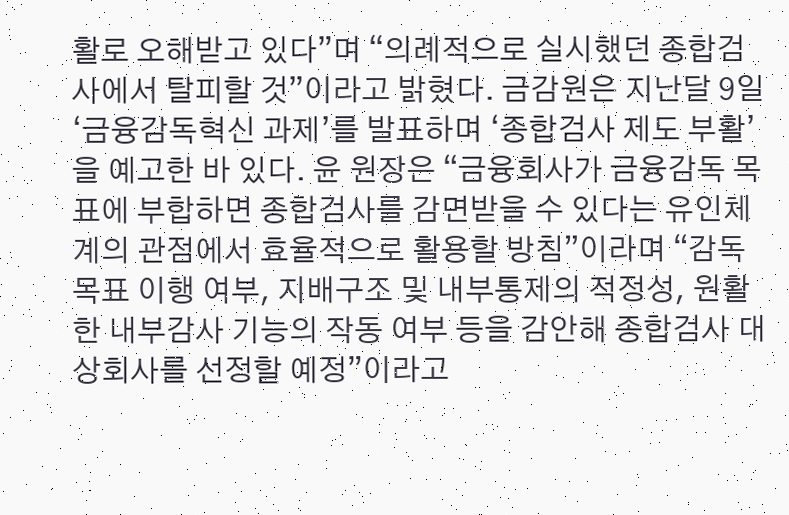활로 오해받고 있다”며 “의례적으로 실시했던 종합검사에서 탈피할 것”이라고 밝혔다. 금감원은 지난달 9일 ‘금융감독혁신 과제’를 발표하며 ‘종합검사 제도 부활’을 예고한 바 있다. 윤 원장은 “금융회사가 금융감독 목표에 부합하면 종합검사를 감면받을 수 있다는 유인체계의 관점에서 효율적으로 활용할 방침”이라며 “감독목표 이행 여부, 지배구조 및 내부통제의 적정성, 원활한 내부감사 기능의 작동 여부 등을 감안해 종합검사 대상회사를 선정할 예정”이라고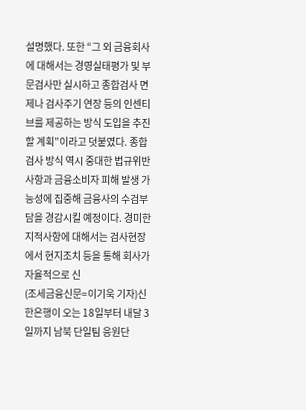설명했다. 또한 “그 외 금융회사에 대해서는 경영실태평가 및 부문검사만 실시하고 종합검사 면제나 검사주기 연장 등의 인센티브를 제공하는 방식 도입을 추진할 계획”이라고 덧붙였다. 종합검사 방식 역시 중대한 법규위반 사항과 금융소비자 피해 발생 가능성에 집중해 금융사의 수검부담을 경감시킬 예정이다. 경미한 지적사항에 대해서는 검사현장에서 현지조치 등을 통해 회사가 자율적으로 신
(조세금융신문=이기욱 기자)신한은행이 오는 18일부터 내달 3일까지 남북 단일팀 응원단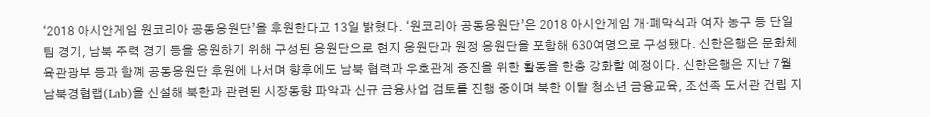‘2018 아시안게임 원코리아 공동응원단’을 후원한다고 13일 밝혔다. ‘원코리아 공동응원단’은 2018 아시안게임 개·폐막식과 여자 농구 등 단일팀 경기, 남북 주력 경기 등을 응원하기 위해 구성된 응원단으로 현지 응원단과 원정 응원단을 포함해 630여명으로 구성됐다. 신한은행은 문화체육관광부 등과 함꼐 공동응원단 후원에 나서며 향후에도 남북 협력과 우호관계 증진을 위한 활동을 한층 강화할 예정이다. 신한은행은 지난 7월 남북경협랩(Lab)을 신설해 북한과 관련된 시장동향 파악과 신규 금융사업 검토를 진행 중이며 북한 이탈 청소년 금융교육, 조선족 도서관 건립 지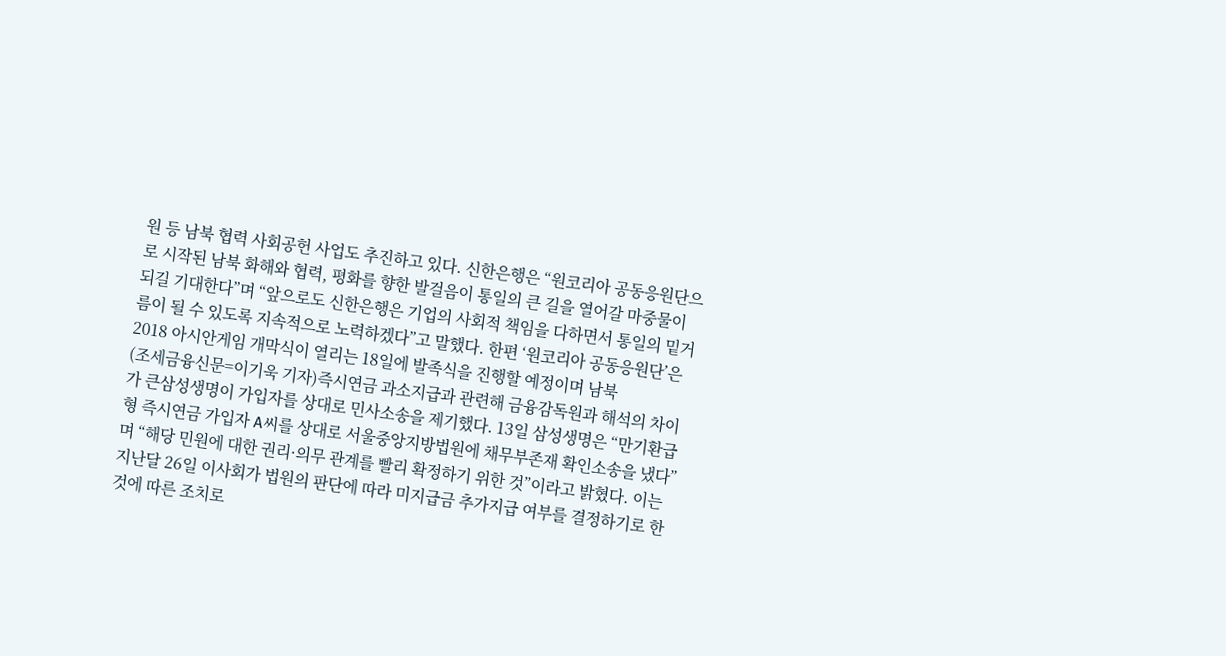원 등 남북 협력 사회공헌 사업도 추진하고 있다. 신한은행은 “원코리아 공동응원단으로 시작된 남북 화해와 협력, 평화를 향한 발걸음이 통일의 큰 길을 열어갈 마중물이 되길 기대한다”며 “앞으로도 신한은행은 기업의 사회적 책임을 다하면서 통일의 밑거름이 될 수 있도록 지속적으로 노력하겠다”고 말했다. 한편 ‘원코리아 공동응원단’은 2018 아시안게임 개막식이 열리는 18일에 발족식을 진행할 예정이며 남북
(조세금융신문=이기욱 기자)즉시연금 과소지급과 관련해 금융감독원과 해석의 차이가 큰삼성생명이 가입자를 상대로 민사소송을 제기했다. 13일 삼성생명은 “만기환급형 즉시연금 가입자 A씨를 상대로 서울중앙지방법원에 채무부존재 확인소송을 냈다”며 “해당 민원에 대한 권리·의무 관계를 빨리 확정하기 위한 것”이라고 밝혔다. 이는 지난달 26일 이사회가 법원의 판단에 따라 미지급금 추가지급 여부를 결정하기로 한 것에 따른 조치로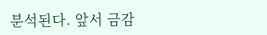분석된다. 앞서 금감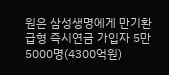원은 삼성생명에게 만기환급형 즉시연금 가입자 5만5000명(4300억원)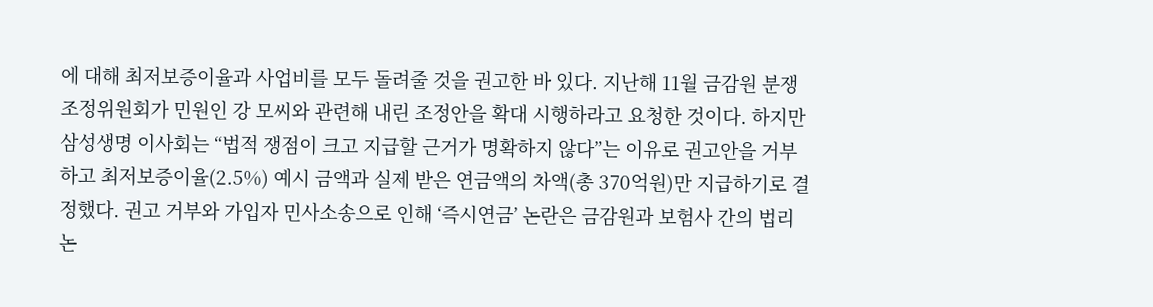에 대해 최저보증이율과 사업비를 모두 돌려줄 것을 권고한 바 있다. 지난해 11월 금감원 분쟁조정위원회가 민원인 강 모씨와 관련해 내린 조정안을 확대 시행하라고 요청한 것이다. 하지만 삼성생명 이사회는 “법적 쟁점이 크고 지급할 근거가 명확하지 않다”는 이유로 권고안을 거부하고 최저보증이율(2.5%) 예시 금액과 실제 받은 연금액의 차액(총 370억원)만 지급하기로 결정했다. 권고 거부와 가입자 민사소송으로 인해 ‘즉시연금’ 논란은 금감원과 보험사 간의 법리 논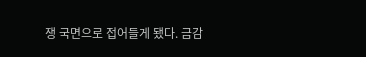쟁 국면으로 접어들게 됐다. 금감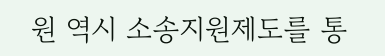원 역시 소송지원제도를 통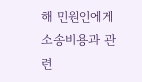해 민원인에게 소송비용과 관련